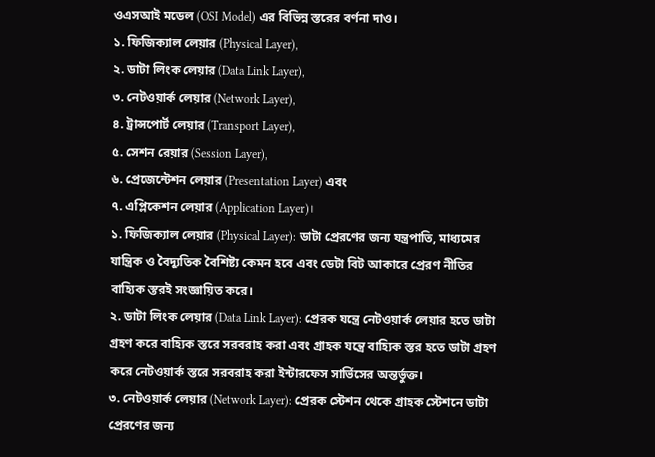ওএসআই মডেল (OSI Model) এর বিভিন্ন স্তরের বর্ণনা দাও।
১. ফিজিক্যাল লেয়ার (Physical Layer),
২. ডাটা লিংক লেয়ার (Data Link Layer),
৩. নেটওয়ার্ক লেয়ার (Network Layer),
৪. ট্রান্সপোর্ট লেয়ার (Transport Layer),
৫. সেশন রেয়ার (Session Layer),
৬. প্রেজেন্টেশন লেয়ার (Presentation Layer) এবং
৭. এপ্লিকেশন লেয়ার (Application Layer)।
১. ফিজিক্যাল লেয়ার (Physical Layer): ডাটা প্রেরণের জন্য যন্ত্রপাতি, মাধ্যমের যান্ত্রিক ও বৈদ্যুতিক বৈশিষ্ট্য কেমন হবে এবং ডেটা বিট আকারে প্রেরণ নীতির বাহ্যিক স্তরই সংজ্ঞায়িত করে।
২. ডাটা লিংক লেয়ার (Data Link Layer): প্রেরক যন্ত্রে নেটওয়ার্ক লেয়ার হতে ডাটা গ্রহণ করে বাহ্যিক স্তরে সরবরাহ করা এবং গ্রাহক যন্ত্রে বাহ্যিক স্তর হতে ডাটা গ্রহণ করে নেটওয়ার্ক স্তরে সরবরাহ করা ইন্টারফেস সার্ভিসের অন্তর্ভুক্ত।
৩. নেটওয়ার্ক লেয়ার (Network Layer): প্রেরক স্টেশন থেকে গ্রাহক স্টেশনে ডাটা প্রেরণের জন্য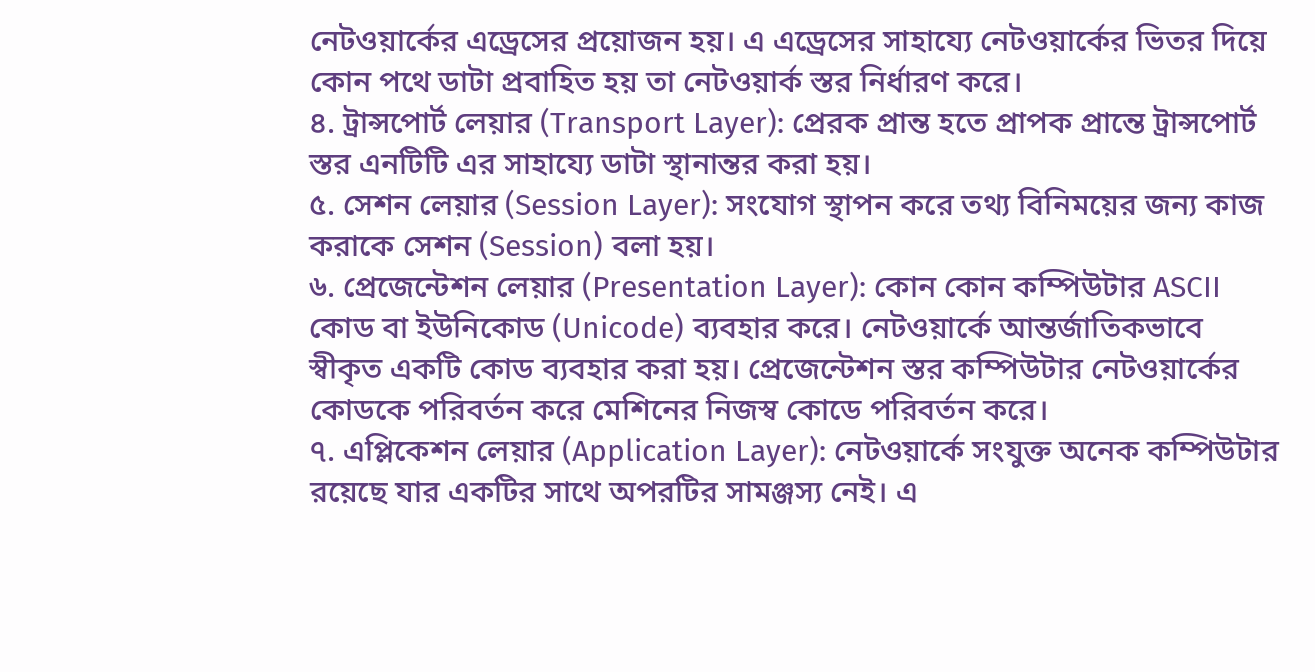নেটওয়ার্কের এড্রেসের প্রয়োজন হয়। এ এড্রেসের সাহায্যে নেটওয়ার্কের ভিতর দিয়ে কোন পথে ডাটা প্রবাহিত হয় তা নেটওয়ার্ক স্তর নির্ধারণ করে।
৪. ট্রান্সপোর্ট লেয়ার (Transport Layer): প্রেরক প্রান্ত হতে প্রাপক প্রান্তে ট্রান্সপোর্ট স্তর এনটিটি এর সাহায্যে ডাটা স্থানান্তর করা হয়।
৫. সেশন লেয়ার (Session Layer): সংযোগ স্থাপন করে তথ্য বিনিময়ের জন্য কাজ করাকে সেশন (Session) বলা হয়।
৬. প্রেজেন্টেশন লেয়ার (Presentation Layer): কোন কোন কম্পিউটার ASCII কোড বা ইউনিকোড (Unicode) ব্যবহার করে। নেটওয়ার্কে আন্তর্জাতিকভাবে স্বীকৃত একটি কোড ব্যবহার করা হয়। প্রেজেন্টেশন স্তর কম্পিউটার নেটওয়ার্কের কোডকে পরিবর্তন করে মেশিনের নিজস্ব কোডে পরিবর্তন করে।
৭. এপ্লিকেশন লেয়ার (Application Layer): নেটওয়ার্কে সংযুক্ত অনেক কম্পিউটার রয়েছে যার একটির সাথে অপরটির সামঞ্জস্য নেই। এ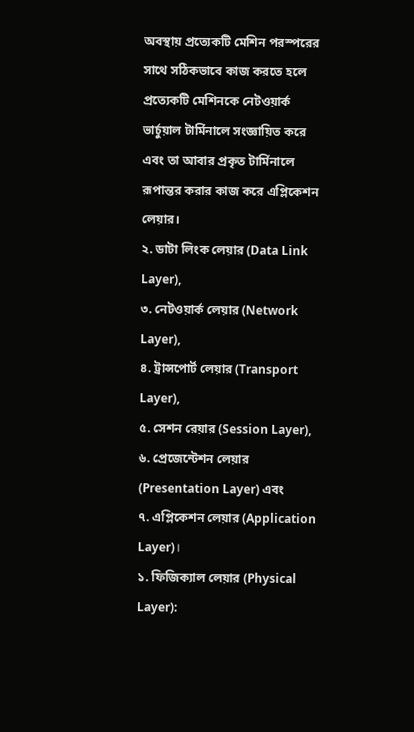অবস্থায় প্রত্যেকটি মেশিন পরস্পরের সাথে সঠিকভাবে কাজ করতে হলে প্রত্যেকটি মেশিনকে নেটওয়ার্ক ভার্চুয়াল টার্মিনালে সংজ্ঞায়িত করে এবং তা আবার প্রকৃত টার্মিনালে রূপান্তর করার কাজ করে এপ্লিকেশন লেয়ার।
২. ডাটা লিংক লেয়ার (Data Link Layer),
৩. নেটওয়ার্ক লেয়ার (Network Layer),
৪. ট্রান্সপোর্ট লেয়ার (Transport Layer),
৫. সেশন রেয়ার (Session Layer),
৬. প্রেজেন্টেশন লেয়ার (Presentation Layer) এবং
৭. এপ্লিকেশন লেয়ার (Application Layer)।
১. ফিজিক্যাল লেয়ার (Physical Layer):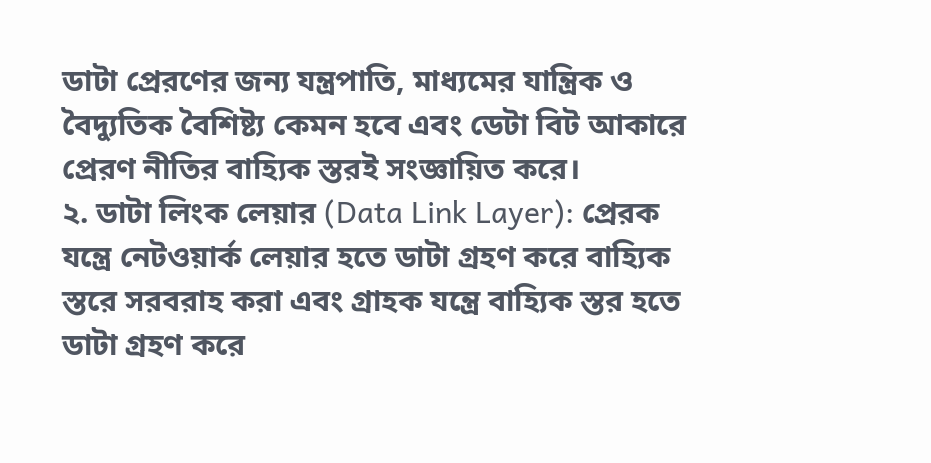ডাটা প্রেরণের জন্য যন্ত্রপাতি, মাধ্যমের যান্ত্রিক ও বৈদ্যুতিক বৈশিষ্ট্য কেমন হবে এবং ডেটা বিট আকারে প্রেরণ নীতির বাহ্যিক স্তরই সংজ্ঞায়িত করে।
২. ডাটা লিংক লেয়ার (Data Link Layer): প্রেরক যন্ত্রে নেটওয়ার্ক লেয়ার হতে ডাটা গ্রহণ করে বাহ্যিক স্তরে সরবরাহ করা এবং গ্রাহক যন্ত্রে বাহ্যিক স্তর হতে ডাটা গ্রহণ করে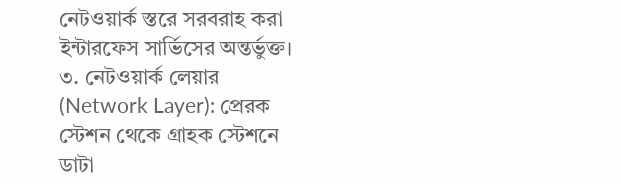নেটওয়ার্ক স্তরে সরবরাহ করা ইন্টারফেস সার্ভিসের অন্তর্ভুক্ত।
৩. নেটওয়ার্ক লেয়ার (Network Layer): প্রেরক স্টেশন থেকে গ্রাহক স্টেশনে ডাটা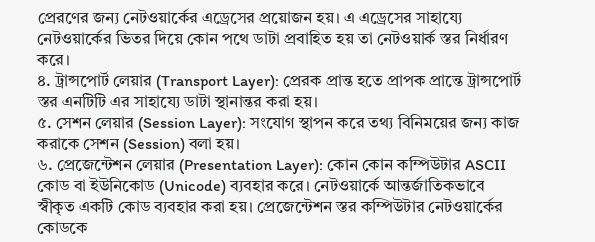প্রেরণের জন্য নেটওয়ার্কের এড্রেসের প্রয়োজন হয়। এ এড্রেসের সাহায্যে নেটওয়ার্কের ভিতর দিয়ে কোন পথে ডাটা প্রবাহিত হয় তা নেটওয়ার্ক স্তর নির্ধারণ করে।
৪. ট্রান্সপোর্ট লেয়ার (Transport Layer): প্রেরক প্রান্ত হতে প্রাপক প্রান্তে ট্রান্সপোর্ট স্তর এনটিটি এর সাহায্যে ডাটা স্থানান্তর করা হয়।
৫. সেশন লেয়ার (Session Layer): সংযোগ স্থাপন করে তথ্য বিনিময়ের জন্য কাজ করাকে সেশন (Session) বলা হয়।
৬. প্রেজেন্টেশন লেয়ার (Presentation Layer): কোন কোন কম্পিউটার ASCII কোড বা ইউনিকোড (Unicode) ব্যবহার করে। নেটওয়ার্কে আন্তর্জাতিকভাবে স্বীকৃত একটি কোড ব্যবহার করা হয়। প্রেজেন্টেশন স্তর কম্পিউটার নেটওয়ার্কের কোডকে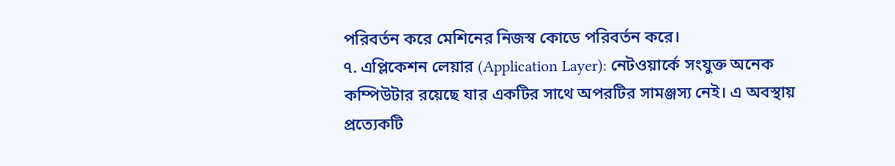পরিবর্তন করে মেশিনের নিজস্ব কোডে পরিবর্তন করে।
৭. এপ্লিকেশন লেয়ার (Application Layer): নেটওয়ার্কে সংযুক্ত অনেক কম্পিউটার রয়েছে যার একটির সাথে অপরটির সামঞ্জস্য নেই। এ অবস্থায় প্রত্যেকটি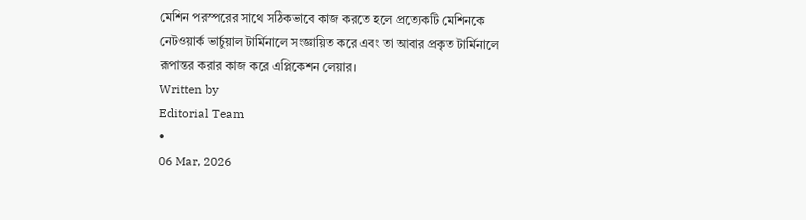মেশিন পরস্পরের সাথে সঠিকভাবে কাজ করতে হলে প্রত্যেকটি মেশিনকে নেটওয়ার্ক ভার্চুয়াল টার্মিনালে সংজ্ঞায়িত করে এবং তা আবার প্রকৃত টার্মিনালে রূপান্তর করার কাজ করে এপ্লিকেশন লেয়ার।
Written by
Editorial Team
•
06 Mar, 2026